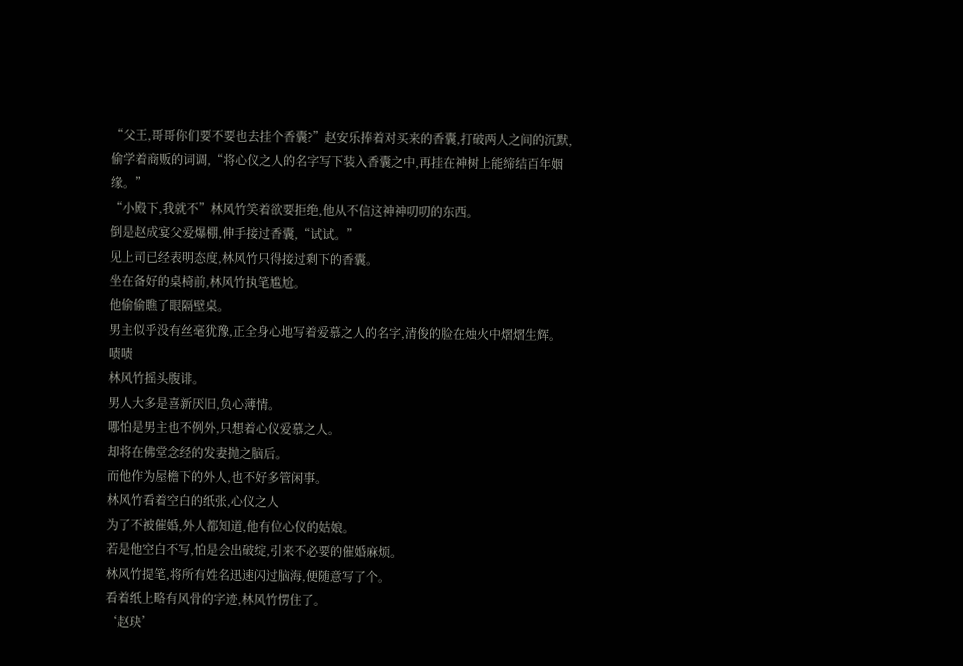“父王,哥哥你们要不要也去挂个香囊?”赵安乐捧着对买来的香囊,打破两人之间的沉默,偷学着商贩的词调,“将心仪之人的名字写下装入香囊之中,再挂在神树上能缔结百年姻缘。”
“小殿下,我就不”林风竹笑着欲要拒绝,他从不信这神神叨叨的东西。
倒是赵成宴父爱爆棚,伸手接过香囊,“试试。”
见上司已经表明态度,林风竹只得接过剩下的香囊。
坐在备好的桌椅前,林风竹执笔尴尬。
他偷偷瞧了眼隔壁桌。
男主似乎没有丝毫犹豫,正全身心地写着爱慕之人的名字,清俊的脸在烛火中熠熠生辉。
啧啧
林风竹摇头腹诽。
男人大多是喜新厌旧,负心薄情。
哪怕是男主也不例外,只想着心仪爱慕之人。
却将在佛堂念经的发妻抛之脑后。
而他作为屋檐下的外人,也不好多管闲事。
林风竹看着空白的纸张,心仪之人
为了不被催婚,外人都知道,他有位心仪的姑娘。
若是他空白不写,怕是会出破绽,引来不必要的催婚麻烦。
林风竹提笔,将所有姓名迅速闪过脑海,便随意写了个。
看着纸上略有风骨的字迹,林风竹愣住了。
‘赵玦’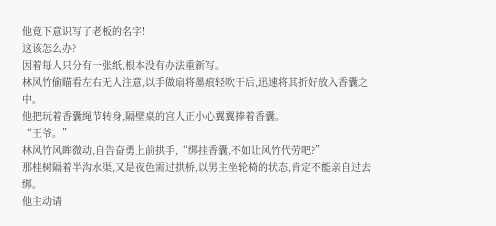他竟下意识写了老板的名字!
这该怎么办?
因着每人只分有一张纸,根本没有办法重新写。
林风竹偷瞄看左右无人注意,以手做扇将墨痕轻吹干后,迅速将其折好放入香囊之中。
他把玩着香囊绳节转身,隔壁桌的宫人正小心翼翼捧着香囊。
“王爷。”
林风竹风眸微动,自告奋勇上前拱手,“绑挂香囊,不如让风竹代劳吧?”
那桂树隔着半沟水渠,又是夜色需过拱桥,以男主坐轮椅的状态,肯定不能亲自过去绑。
他主动请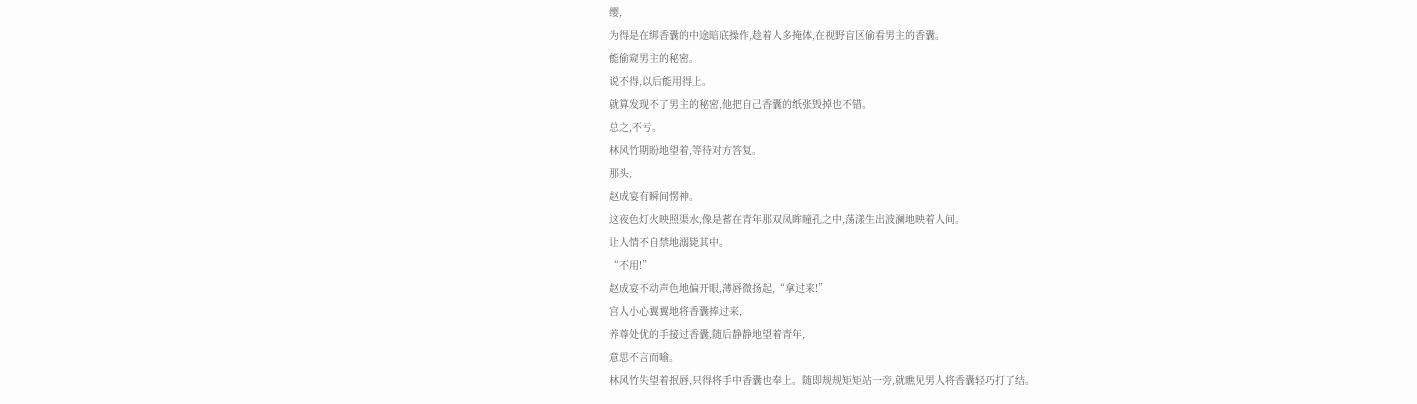缨,
为得是在绑香囊的中途暗底操作,趁着人多掩体,在视野盲区偷看男主的香囊。
能偷窥男主的秘密。
说不得,以后能用得上。
就算发现不了男主的秘密,他把自己香囊的纸张毁掉也不错。
总之,不亏。
林风竹期盼地望着,等待对方答复。
那头,
赵成宴有瞬间愣神。
这夜色灯火映照渠水,像是蓄在青年那双凤眸瞳孔之中,荡漾生出波澜地映着人间。
让人情不自禁地溺毙其中。
“不用!”
赵成宴不动声色地偏开眼,薄唇微扬起,“拿过来!”
宫人小心翼翼地将香囊捧过来,
养尊处优的手接过香囊,随后静静地望着青年,
意思不言而喻。
林风竹失望着抿唇,只得将手中香囊也奉上。随即规规矩矩站一旁,就瞧见男人将香囊轻巧打了结。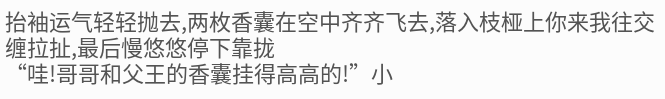抬袖运气轻轻抛去,两枚香囊在空中齐齐飞去,落入枝桠上你来我往交缠拉扯,最后慢悠悠停下靠拢
“哇!哥哥和父王的香囊挂得高高的!”小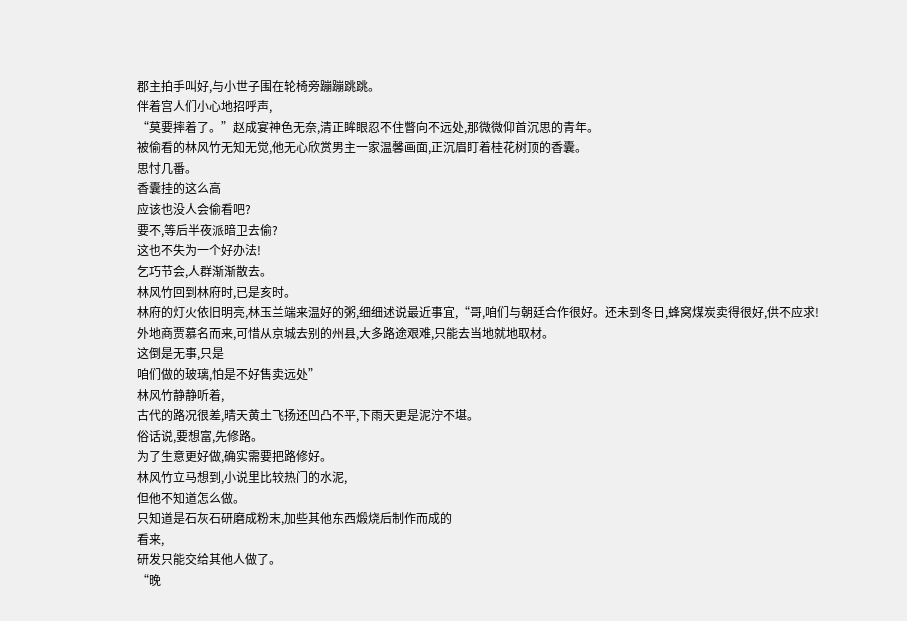郡主拍手叫好,与小世子围在轮椅旁蹦蹦跳跳。
伴着宫人们小心地招呼声,
“莫要摔着了。”赵成宴神色无奈,清正眸眼忍不住瞥向不远处,那微微仰首沉思的青年。
被偷看的林风竹无知无觉,他无心欣赏男主一家温馨画面,正沉眉盯着桂花树顶的香囊。
思忖几番。
香囊挂的这么高
应该也没人会偷看吧?
要不,等后半夜派暗卫去偷?
这也不失为一个好办法!
乞巧节会,人群渐渐散去。
林风竹回到林府时,已是亥时。
林府的灯火依旧明亮,林玉兰端来温好的粥,细细述说最近事宜,“哥,咱们与朝廷合作很好。还未到冬日,蜂窝煤炭卖得很好,供不应求!
外地商贾慕名而来,可惜从京城去别的州县,大多路途艰难,只能去当地就地取材。
这倒是无事,只是
咱们做的玻璃,怕是不好售卖远处”
林风竹静静听着,
古代的路况很差,晴天黄土飞扬还凹凸不平,下雨天更是泥泞不堪。
俗话说,要想富,先修路。
为了生意更好做,确实需要把路修好。
林风竹立马想到,小说里比较热门的水泥,
但他不知道怎么做。
只知道是石灰石研磨成粉末,加些其他东西煅烧后制作而成的
看来,
研发只能交给其他人做了。
“晚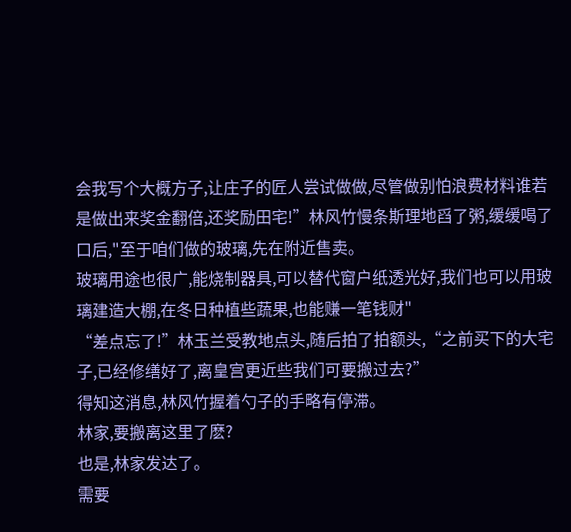会我写个大概方子,让庄子的匠人尝试做做,尽管做别怕浪费材料谁若是做出来奖金翻倍,还奖励田宅!”林风竹慢条斯理地舀了粥,缓缓喝了口后,"至于咱们做的玻璃,先在附近售卖。
玻璃用途也很广,能烧制器具,可以替代窗户纸透光好,我们也可以用玻璃建造大棚,在冬日种植些蔬果,也能赚一笔钱财"
“差点忘了!”林玉兰受教地点头,随后拍了拍额头,“之前买下的大宅子,已经修缮好了,离皇宫更近些我们可要搬过去?”
得知这消息,林风竹握着勺子的手略有停滞。
林家,要搬离这里了麽?
也是,林家发达了。
需要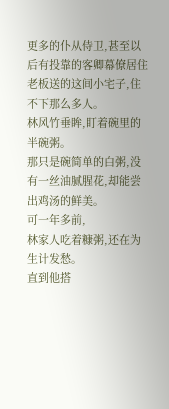更多的仆从侍卫,甚至以后有投靠的客卿幕僚居住
老板送的这间小宅子,住不下那么多人。
林风竹垂眸,盯着碗里的半碗粥。
那只是碗简单的白粥,没有一丝油腻腥花,却能尝出鸡汤的鲜美。
可一年多前,
林家人吃着糠粥,还在为生计发愁。
直到他搭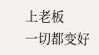上老板
一切都变好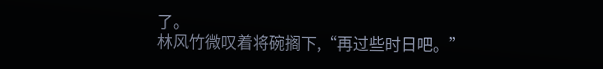了。
林风竹微叹着将碗搁下,“再过些时日吧。”